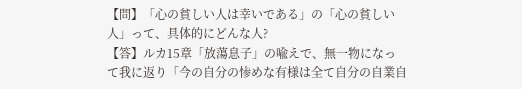【問】「心の貧しい人は幸いである」の「心の貧しい人」って、具体的にどんな人?
【答】ルカ15章「放蕩息子」の喩えで、無一物になって我に返り「今の自分の惨めな有様は全て自分の自業自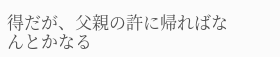得だが、父親の許に帰ればなんとかなる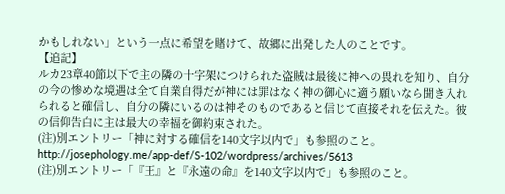かもしれない」という一点に希望を賭けて、故郷に出発した人のことです。
【追記】
ルカ23章40節以下で主の隣の十字架につけられた盗賊は最後に神への畏れを知り、自分の今の惨めな境遇は全て自業自得だが神には罪はなく神の御心に適う願いなら聞き入れられると確信し、自分の隣にいるのは神そのものであると信じて直接それを伝えた。彼の信仰告白に主は最大の幸福を御約束された。
(注)別エントリー「神に対する確信を140文字以内で」も参照のこと。
http://josephology.me/app-def/S-102/wordpress/archives/5613
(注)別エントリー「『王』と『永遠の命』を140文字以内で」も参照のこと。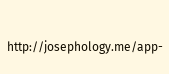http://josephology.me/app-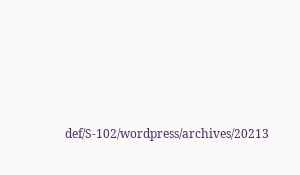def/S-102/wordpress/archives/20213